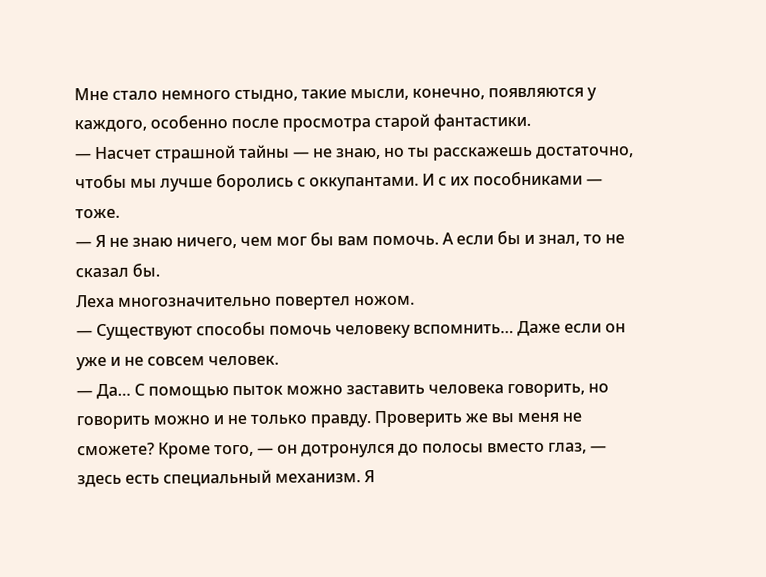Мне стало немного стыдно, такие мысли, конечно, появляются у каждого, особенно после просмотра старой фантастики.
— Насчет страшной тайны — не знаю, но ты расскажешь достаточно, чтобы мы лучше боролись с оккупантами. И с их пособниками — тоже.
— Я не знаю ничего, чем мог бы вам помочь. А если бы и знал, то не сказал бы.
Леха многозначительно повертел ножом.
— Существуют способы помочь человеку вспомнить… Даже если он уже и не совсем человек.
— Да… С помощью пыток можно заставить человека говорить, но говорить можно и не только правду. Проверить же вы меня не сможете? Кроме того, — он дотронулся до полосы вместо глаз, — здесь есть специальный механизм. Я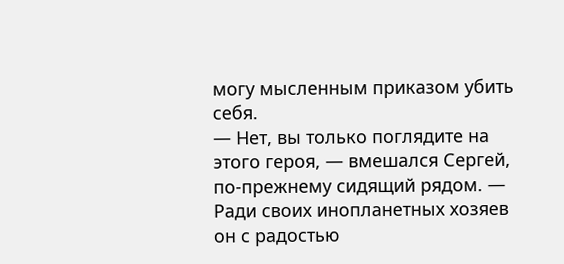могу мысленным приказом убить себя.
— Нет, вы только поглядите на этого героя, — вмешался Сергей, по-прежнему сидящий рядом. — Ради своих инопланетных хозяев он с радостью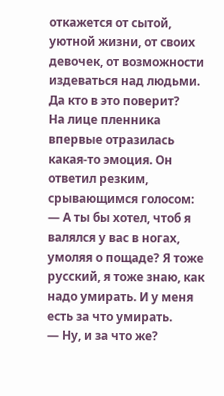откажется от сытой, уютной жизни, от своих девочек, от возможности издеваться над людьми. Да кто в это поверит?
На лице пленника впервые отразилась какая-то эмоция. Он ответил резким, срывающимся голосом:
— А ты бы хотел, чтоб я валялся у вас в ногах, умоляя о пощаде? Я тоже русский, я тоже знаю, как надо умирать. И у меня есть за что умирать.
— Ну, и за что же?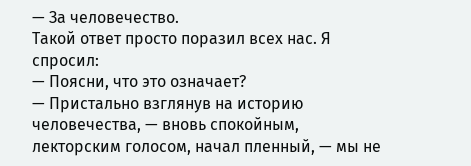— За человечество.
Такой ответ просто поразил всех нас. Я спросил:
— Поясни, что это означает?
— Пристально взглянув на историю человечества, — вновь спокойным, лекторским голосом, начал пленный, — мы не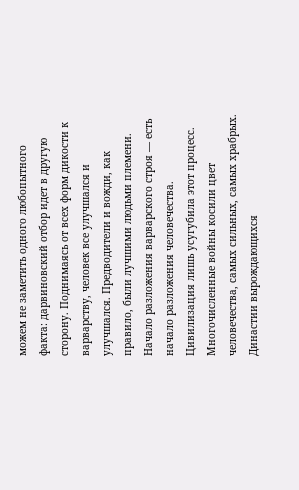можем не заметить одного любопытного факта: дарвиновский отбор идет в другую сторону. Поднимаясь от всех форм дикости к варварству, человек все улучшался и улучшался. Предводители и вожди, как правило, были лучшими людьми племени. Начало разложения варварского строя — есть начало разложения человечества. Цивилизация лишь усугубила этот процесс. Многочисленные войны косили цвет человечества, самых сильных, самых храбрых. Династии вырождающихся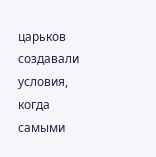царьков создавали условия, когда самыми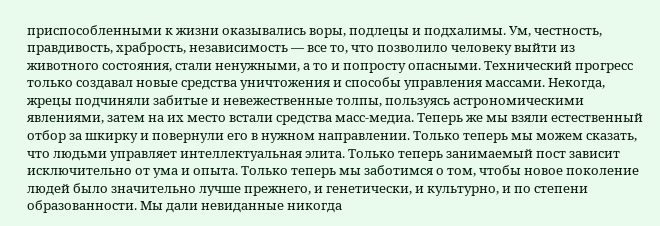приспособленными к жизни оказывались воры, подлецы и подхалимы. Ум, честность, правдивость, храбрость, независимость — все то, что позволило человеку выйти из животного состояния, стали ненужными, а то и попросту опасными. Технический прогресс только создавал новые средства уничтожения и способы управления массами. Некогда, жрецы подчиняли забитые и невежественные толпы, пользуясь астрономическими явлениями, затем на их место встали средства масс-медиа. Теперь же мы взяли естественный отбор за шкирку и повернули его в нужном направлении. Только теперь мы можем сказать, что людьми управляет интеллектуальная элита. Только теперь занимаемый пост зависит исключительно от ума и опыта. Только теперь мы заботимся о том, чтобы новое поколение людей было значительно лучше прежнего, и генетически, и культурно, и по степени образованности. Мы дали невиданные никогда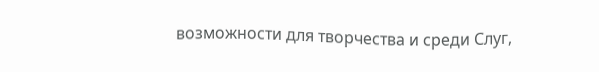возможности для творчества и среди Слуг,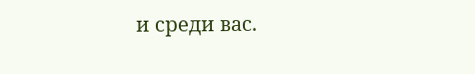и среди вас.